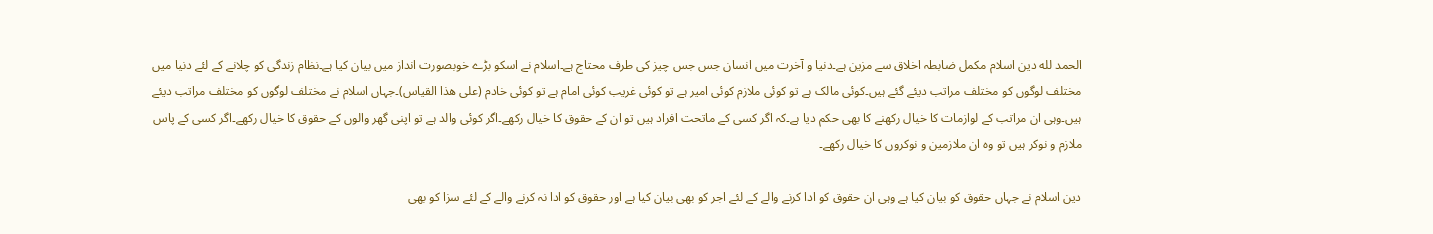الحمد لله دین اسلام مکمل ضابطہ اخلاق سے مزین ہے۔دنیا و آخرت میں انسان جس جس چیز کی طرف محتاج ہے۔اسلام نے اسکو بڑے خوبصورت انداز میں بیان کیا ہے۔نظام زندگی کو چلانے کے لئے دنیا میں مختلف لوگوں کو مختلف مراتب دیئے گئے ہیں۔کوئی مالک ہے تو کوئی ملازم کوئی امیر ہے تو کوئی غریب کوئی امام ہے تو کوئی خادم (علی ھذا القیاس)۔جہاں اسلام نے مختلف لوگوں کو مختلف مراتب دیئے ہیں۔وہی ان مراتب کے لوازمات کا خیال رکھنے کا بھی حکم دیا ہے۔کہ اگر کسی کے ماتحت افراد ہیں تو ان کے حقوق کا خیال رکھے۔اگر کوئی والد ہے تو اپنی گھر والوں کے حقوق کا خیال رکھے۔اگر کسی کے پاس ملازم و نوکر ہیں تو وہ ان ملازمین و نوکروں کا خیال رکھے۔

دین اسلام نے جہاں حقوق کو بیان کیا ہے وہی ان حقوق کو ادا کرنے والے کے لئے اجر کو بھی بیان کیا ہے اور حقوق کو ادا نہ کرنے والے کے لئے سزا کو بھی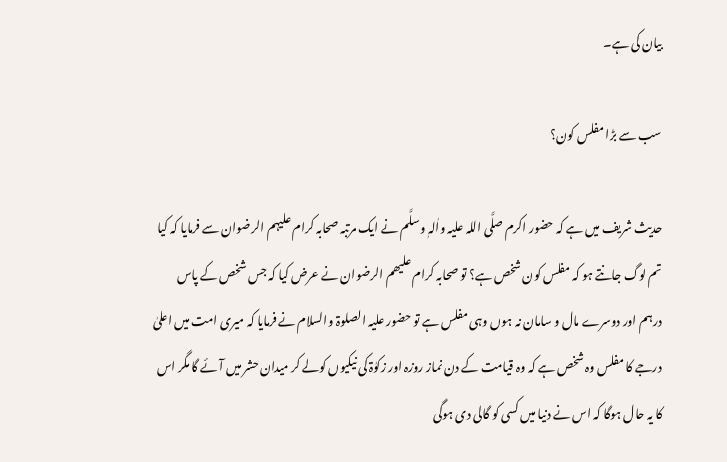بیان کی ہے۔

سب سے بڑا مفلس کون؟

حدیث شریف میں ہے کہ حضور اکرم صلَّی اللہ علیہ واٰلہٖ وسلَّم نے ایک مرتبہ صحابہ کرام علیہم الرضوان سے فرمایا کہ کیا تم لوگ جانتے ہو کہ مفلس کون شخص ہے؟ تو صحابہ کرام علیھم الرضوان نے عرض کیا کہ جس شخص کے پاس درہم اور دوسرے مال و سامان نہ ہوں وہی مفلس ہے تو حضور علیہ الصلوۃ والسلام نے فرمایا کہ میری امت میں اعلیٰ درجے کا مفلس وہ شخص ہے کہ وہ قیامت کے دن نماز روزہ اور زکوٰۃ کی نیکیوں کولے کر میدان حشر میں آئے گا مگر اس کا یہ حال ہوگا کہ اس نے دنیا میں کسی کو گالی دی ہوگی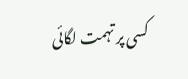کسی پر تہمت لگائی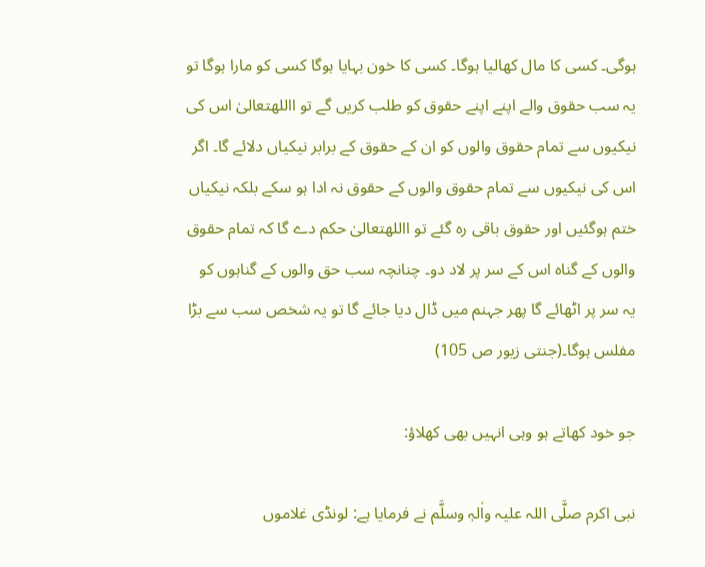ہوگی۔ کسی کا مال کھالیا ہوگا۔ کسی کا خون بہایا ہوگا کسی کو مارا ہوگا تو یہ سب حقوق والے اپنے اپنے حقوق کو طلب کریں گے تو االلهتعالیٰ اس کی نیکیوں سے تمام حقوق والوں کو ان کے حقوق کے برابر نیکیاں دلائے گا۔ اگر اس کی نیکیوں سے تمام حقوق والوں کے حقوق نہ ادا ہو سکے بلکہ نیکیاں ختم ہوگئیں اور حقوق باقی رہ گئے تو االلهتعالیٰ حکم دے گا کہ تمام حقوق والوں کے گناہ اس کے سر پر لاد دو۔ چنانچہ سب حق والوں کے گناہوں کو یہ سر پر اٹھائے گا پھر جہنم میں ڈال دیا جائے گا تو یہ شخص سب سے بڑا مفلس ہوگا۔(جنتی زیور ص 105)

جو خود کھاتے ہو وہی انہیں بھی کھلاؤ:

نبی اکرم صلَّی اللہ علیہ واٰلہٖ وسلَّم نے فرمایا ہے: لونڈی غلاموں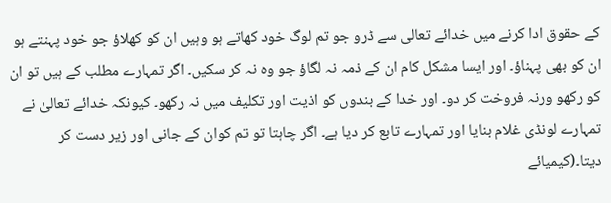کے حقوق ادا کرنے میں خدائے تعالی سے ڈرو جو تم لوگ خود کھاتے ہو وہیں ان کو کھلاؤ جو خود پہنتے ہو ان کو بھی پہناؤ۔ اور ایسا مشکل کام ان کے ذمہ نہ لگاؤ جو وہ نہ کر سکیں۔ اگر تمہارے مطلب کے ہیں تو ان کو رکھو ورنہ فروخت کر دو۔ اور خدا کے بندوں کو اذیت اور تکلیف میں نہ رکھو۔ کیونکہ خدائے تعالیٰ نے تمہارے لونڈی غلام بنایا اور تمہارے تابع کر دیا ہے۔ اگر چاہتا تو تم کوان کے جانی اور زیر دست کر دیتا۔(کیمیائے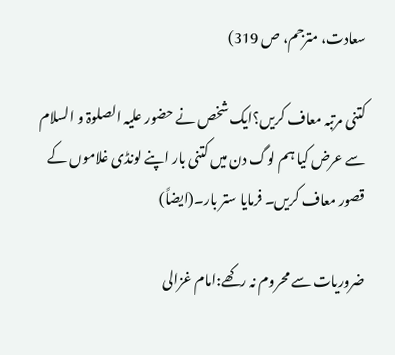سعادت، مترجم، ص 319)

کتنی مرتبہ معاف کریں؟ایک شخص نے حضور علیہ الصلوۃ و السلام سے عرض کیا ہم لوگ دن میں کتنی بار اپنے لونڈی غلاموں کے قصور معاف کریں۔ فرمایا ستر بار۔(ایضاً)

ضروریات سے محروم نہ رکھے:امام غزالی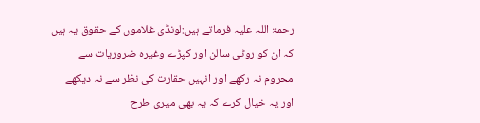رحمۃ اللہ علیہ فرماتے ہیں:لونڈی غلاموں کے حقوق یہ ہیں کہ ان کو روٹی سالن اور کپڑے وغیرہ ضروریات سے محروم نہ رکھے اور انہیں حقارت کی نظر سے نہ دیکھے اور یہ خیال کرے کہ یہ بھی میری طرح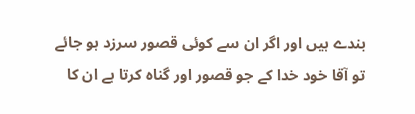بندے ہیں اور اگر ان سے کوئی قصور سرزد ہو جائے تو آقا خود خدا کے جو قصور اور گناہ کرتا ہے ان کا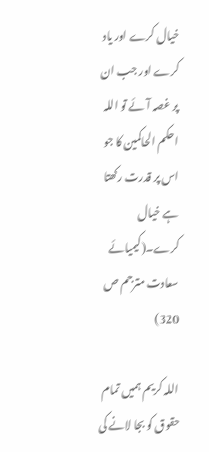خیال کرے اور یاد کرے اور جب ان پر غصہ آئے تو اللہ احکم الحاکمین کا جو اس پر قدرت رکھتا ہے خیال کرے۔(کیمیائے سعادت مترجم ص 320)

اللہ کریم ہمیں تمام حقوق کو بجا لانے کی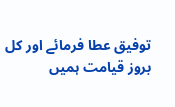توفیق عطا فرمائے اور کل بروز قیامت ہمیں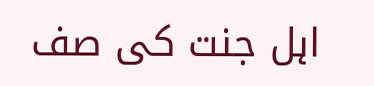اہل جنت کی صف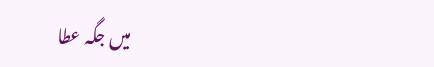میں جگہ عطا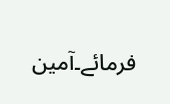فرمائے۔آمین